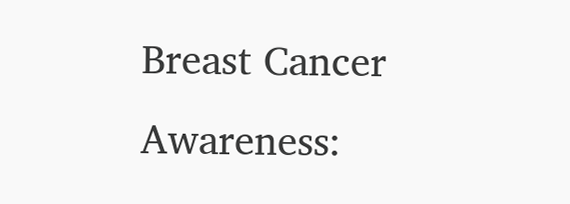Breast Cancer Awareness: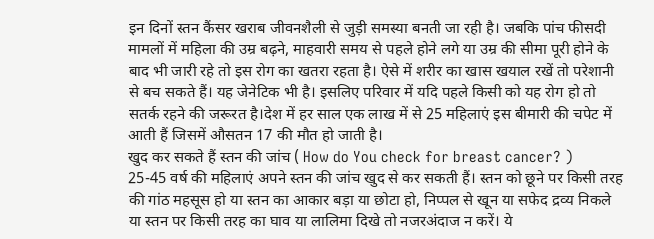इन दिनों स्तन कैंसर खराब जीवनशैली से जुड़ी समस्या बनती जा रही है। जबकि पांच फीसदी मामलों में महिला की उम्र बढ़ने, माहवारी समय से पहले होने लगे या उम्र की सीमा पूरी होने के बाद भी जारी रहे तो इस रोग का खतरा रहता है। ऐसे में शरीर का खास खयाल रखें तो परेशानी से बच सकते हैं। यह जेनेटिक भी है। इसलिए परिवार में यदि पहले किसी को यह रोग हो तो सतर्क रहने की जरूरत है।देश में हर साल एक लाख में से 25 महिलाएं इस बीमारी की चपेट में आती हैं जिसमें औसतन 17 की मौत हो जाती है।
खुद कर सकते हैं स्तन की जांच ( How do You check for breast cancer? )
25-45 वर्ष की महिलाएं अपने स्तन की जांच खुद से कर सकती हैं। स्तन को छूने पर किसी तरह की गांठ महसूस हो या स्तन का आकार बड़ा या छोटा हो, निप्पल से खून या सफेद द्रव्य निकले या स्तन पर किसी तरह का घाव या लालिमा दिखे तो नजरअंदाज न करें। ये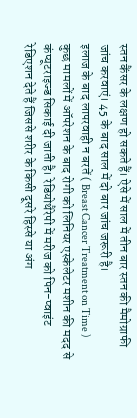स्तन कैंसर के लक्षण हो सकते हैं। ऐसे में साल में तीन बार स्तन की मैमोग्राफी जांच करवाएं। 45 के बाद साल में दो बार जांच जरूरी है।
इलाज के बाद लापरवाही न बरतें ( Breast Cancer Treatment on Time )
कुछ मामलों में ऑपरेशन के बाद रोगी को लिनियर एस्केलेटर मशीन की मदद से कंप्यूटराइज्ड सिकाई दी जाती है। रेडियोथैरेपी में मरीज को पिन-प्वाइंट रेडिएशन देते हैं जिससे शरीर के किसी दूसरे हिस्से या अंग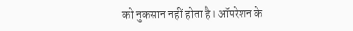को नुकसान नहीं होता है। ऑपरेशन के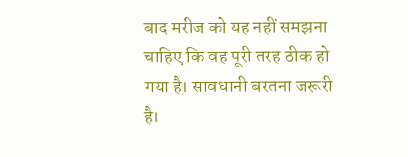बाद मरीज को यह नहीं समझना चाहिए कि वह पूरी तरह ठीक हो गया है। सावधानी बरतना जरूरी है।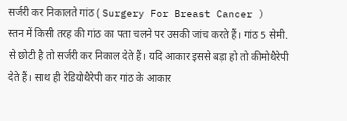सर्जरी कर निकालते गांठ ( Surgery For Breast Cancer )
स्तन में किसी तरह की गांठ का पता चलने पर उसकी जांच करते हैं। गांठ 5 सेमी. से छोटी है तो सर्जरी कर निकाल देते हैं। यदि आकार इससे बड़ा हो तो कीमोथैरेपी देते हैं। साथ ही रेडियोथैरेपी कर गांठ के आकार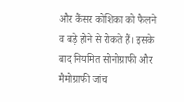और कैंसर कोशिका को फैलने व बड़े होने से रोकते हैं। इसके बाद नियमित सोनोग्राफी और मैमोग्राफी जांच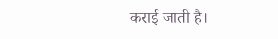कराई जाती है।